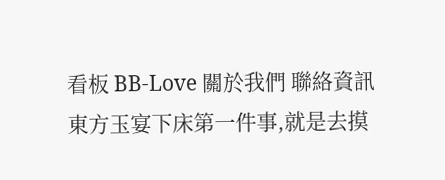看板 BB-Love 關於我們 聯絡資訊
東方玉宴下床第一件事,就是去摸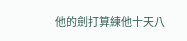他的劍打算練他十天八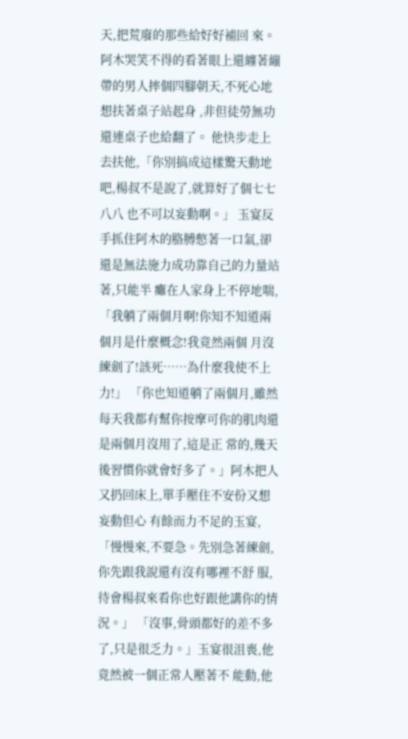天,把荒廢的那些給好好補回 來。 阿木哭笑不得的看著眼上還纏著繃帶的男人摔個四腳朝天,不死心地想扶著桌子站起身 ,非但徒勞無功還連桌子也給翻了。 他快步走上去扶他,「你別搞成這樣驚天動地吧,楊叔不是說了,就算好了個七七八八 也不可以妄動啊。」 玉宴反手抓住阿木的胳膊憋著一口氣,卻還是無法施力成功靠自己的力量站著,只能半 癱在人家身上不停地喘,「我躺了兩個月啊!你知不知道兩個月是什麼概念!我竟然兩個 月沒練劍了!該死……為什麼我使不上力!」 「你也知道躺了兩個月,雖然每天我都有幫你按摩可你的肌肉還是兩個月沒用了,這是正 常的,幾天後習慣你就會好多了。」阿木把人又扔回床上,單手壓住不安份又想妄動但心 有餘而力不足的玉宴,「慢慢來,不要急。先別急著練劍,你先跟我說還有沒有哪裡不舒 服,待會楊叔來看你也好跟他講你的情況。」 「沒事,骨頭都好的差不多了,只是很乏力。」玉宴很沮喪,他竟然被一個正常人壓著不 能動,他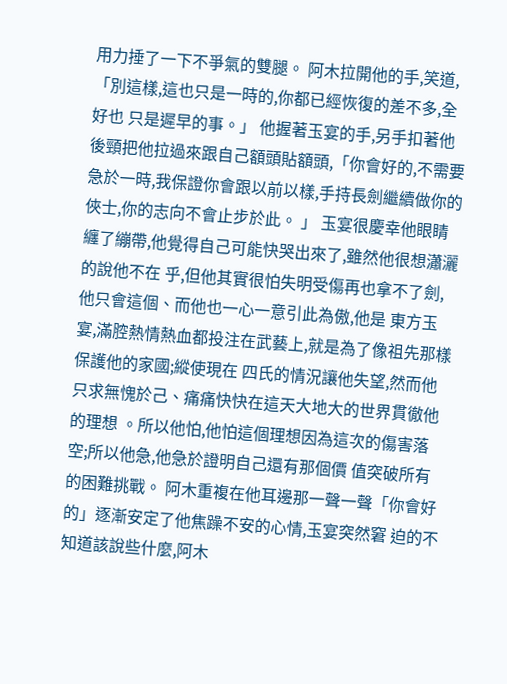用力捶了一下不爭氣的雙腿。 阿木拉開他的手,笑道,「別這樣,這也只是一時的,你都已經恢復的差不多,全好也 只是遲早的事。」 他握著玉宴的手,另手扣著他後頸把他拉過來跟自己額頭貼額頭,「你會好的,不需要 急於一時,我保證你會跟以前以樣,手持長劍繼續做你的俠士,你的志向不會止步於此。 」 玉宴很慶幸他眼睛纏了繃帶,他覺得自己可能快哭出來了,雖然他很想瀟灑的說他不在 乎,但他其實很怕失明受傷再也拿不了劍,他只會這個、而他也一心一意引此為傲,他是 東方玉宴,滿腔熱情熱血都投注在武藝上,就是為了像祖先那樣保護他的家國;縱使現在 四氏的情況讓他失望,然而他只求無愧於己、痛痛快快在這天大地大的世界貫徹他的理想 。所以他怕,他怕這個理想因為這次的傷害落空;所以他急,他急於證明自己還有那個價 值突破所有的困難挑戰。 阿木重複在他耳邊那一聲一聲「你會好的」逐漸安定了他焦躁不安的心情,玉宴突然窘 迫的不知道該說些什麼,阿木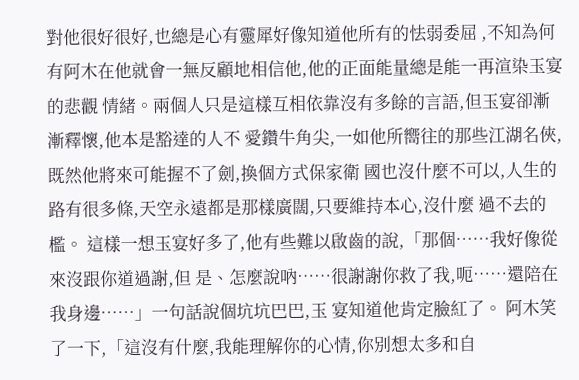對他很好很好,也總是心有靈犀好像知道他所有的怯弱委屈 ,不知為何有阿木在他就會一無反顧地相信他,他的正面能量總是能一再渲染玉宴的悲觀 情緒。兩個人只是這樣互相依靠沒有多餘的言語,但玉宴卻漸漸釋懷,他本是豁達的人不 愛鑽牛角尖,一如他所嚮往的那些江湖名俠,既然他將來可能握不了劍,換個方式保家衛 國也沒什麼不可以,人生的路有很多條,天空永遠都是那樣廣闊,只要維持本心,沒什麼 過不去的檻。 這樣一想玉宴好多了,他有些難以啟齒的說,「那個……我好像從來沒跟你道過謝,但 是、怎麼說吶……很謝謝你救了我,呃……還陪在我身邊……」一句話說個坑坑巴巴,玉 宴知道他肯定臉紅了。 阿木笑了一下,「這沒有什麼,我能理解你的心情,你別想太多和自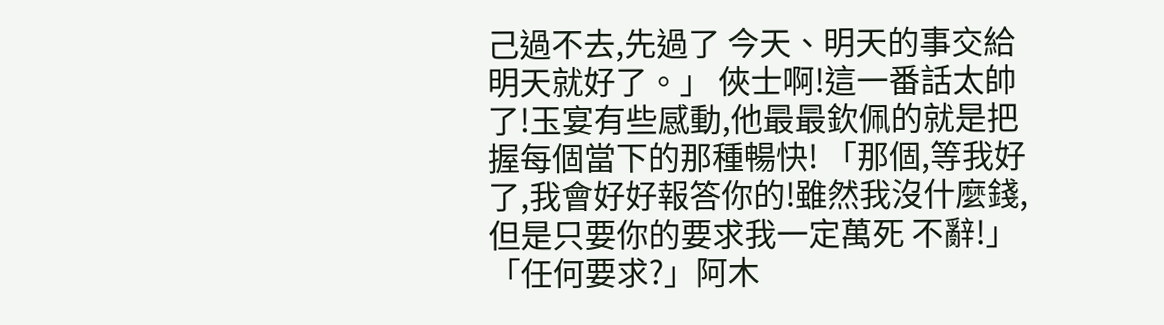己過不去,先過了 今天、明天的事交給明天就好了。」 俠士啊!這一番話太帥了!玉宴有些感動,他最最欽佩的就是把握每個當下的那種暢快! 「那個,等我好了,我會好好報答你的!雖然我沒什麼錢,但是只要你的要求我一定萬死 不辭!」 「任何要求?」阿木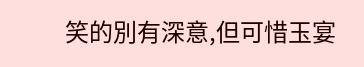笑的別有深意,但可惜玉宴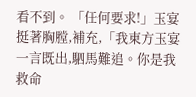看不到。 「任何要求!」玉宴挺著胸膛,補充,「我東方玉宴一言既出,駟馬難追。你是我救命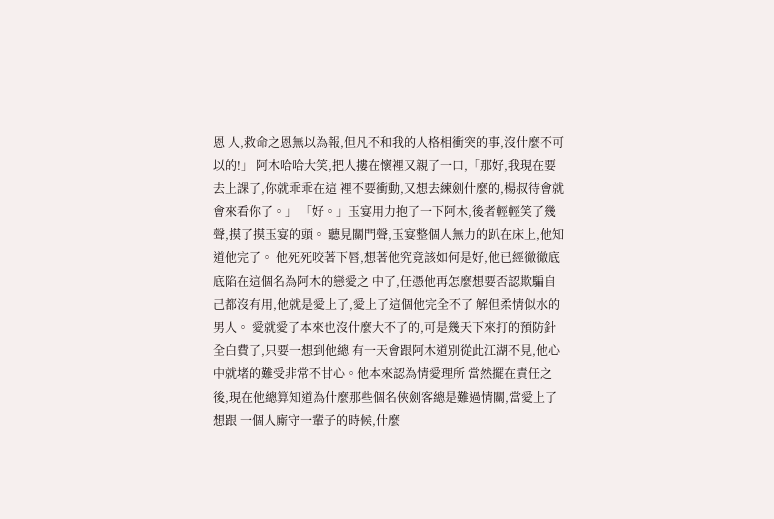恩 人,救命之恩無以為報,但凡不和我的人格相衝突的事,沒什麼不可以的!」 阿木哈哈大笑,把人摟在懷裡又親了一口,「那好,我現在要去上課了,你就乖乖在這 裡不要衝動,又想去練劍什麼的,楊叔待會就會來看你了。」 「好。」玉宴用力抱了一下阿木,後者輕輕笑了幾聲,摸了摸玉宴的頭。 聽見關門聲,玉宴整個人無力的趴在床上,他知道他完了。 他死死咬著下唇,想著他究竟該如何是好,他已經徹徹底底陷在這個名為阿木的戀愛之 中了,任憑他再怎麼想要否認欺騙自己都沒有用,他就是愛上了,愛上了這個他完全不了 解但柔情似水的男人。 愛就愛了本來也沒什麼大不了的,可是幾天下來打的預防針全白費了,只要一想到他總 有一天會跟阿木道別從此江湖不見,他心中就堵的難受非常不甘心。他本來認為情愛理所 當然擺在責任之後,現在他總算知道為什麼那些個名俠劍客總是難過情關,當愛上了想跟 一個人廝守一輩子的時候,什麼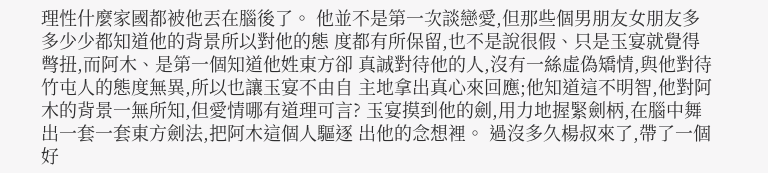理性什麼家國都被他丟在腦後了。 他並不是第一次談戀愛,但那些個男朋友女朋友多多少少都知道他的背景所以對他的態 度都有所保留,也不是說很假、只是玉宴就覺得彆扭,而阿木、是第一個知道他姓東方卻 真誠對待他的人,沒有一絲虛偽矯情,與他對待竹屯人的態度無異,所以也讓玉宴不由自 主地拿出真心來回應;他知道這不明智,他對阿木的背景一無所知,但愛情哪有道理可言? 玉宴摸到他的劍,用力地握緊劍柄,在腦中舞出一套一套東方劍法,把阿木這個人驅逐 出他的念想裡。 過沒多久楊叔來了,帶了一個好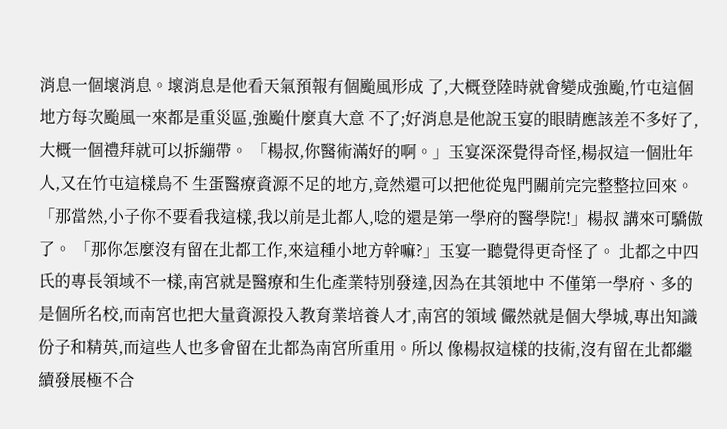消息一個壞消息。壞消息是他看天氣預報有個颱風形成 了,大概登陸時就會變成強颱,竹屯這個地方每次颱風一來都是重災區,強颱什麼真大意 不了;好消息是他說玉宴的眼睛應該差不多好了,大概一個禮拜就可以拆繃帶。 「楊叔,你醫術滿好的啊。」玉宴深深覺得奇怪,楊叔這一個壯年人,又在竹屯這樣鳥不 生蛋醫療資源不足的地方,竟然還可以把他從鬼門關前完完整整拉回來。 「那當然,小子你不要看我這樣,我以前是北都人,唸的還是第一學府的醫學院!」楊叔 講來可驕傲了。 「那你怎麼沒有留在北都工作,來這種小地方幹嘛?」玉宴一聽覺得更奇怪了。 北都之中四氏的專長領域不一樣,南宮就是醫療和生化產業特別發達,因為在其領地中 不僅第一學府、多的是個所名校,而南宮也把大量資源投入教育業培養人才,南宮的領域 儼然就是個大學城,專出知識份子和精英,而這些人也多會留在北都為南宮所重用。所以 像楊叔這樣的技術,沒有留在北都繼續發展極不合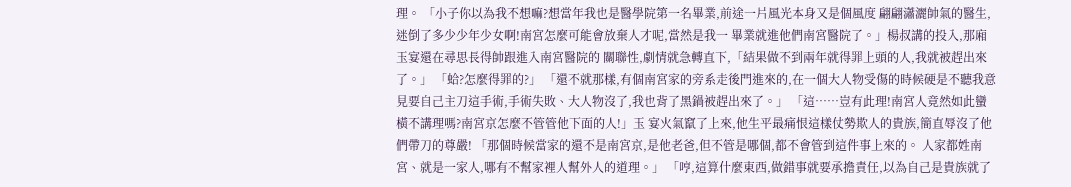理。 「小子你以為我不想嘛?想當年我也是醫學院第一名畢業,前途一片風光本身又是個風度 翩翩瀟灑帥氣的醫生,迷倒了多少少年少女啊!南宮怎麼可能會放棄人才呢,當然是我一 畢業就進他們南宮醫院了。」楊叔講的投入,那廂玉宴還在尋思長得帥跟進入南宮醫院的 關聯性,劇情就急轉直下,「結果做不到兩年就得罪上頭的人,我就被趕出來了。」 「蛤?怎麼得罪的?」 「還不就那樣,有個南宮家的旁系走後門進來的,在一個大人物受傷的時候硬是不聽我意 見要自己主刀這手術,手術失敗、大人物沒了,我也背了黑鍋被趕出來了。」 「這……豈有此理!南宮人竟然如此蠻橫不講理嗎?南宮京怎麼不管管他下面的人!」玉 宴火氣竄了上來,他生平最痛恨這樣仗勢欺人的貴族,簡直辱沒了他們帶刀的尊嚴! 「那個時候當家的還不是南宮京,是他老爸,但不管是哪個,都不會管到這件事上來的。 人家都姓南宮、就是一家人,哪有不幫家裡人幫外人的道理。」 「哼,這算什麼東西,做錯事就要承擔責任,以為自己是貴族就了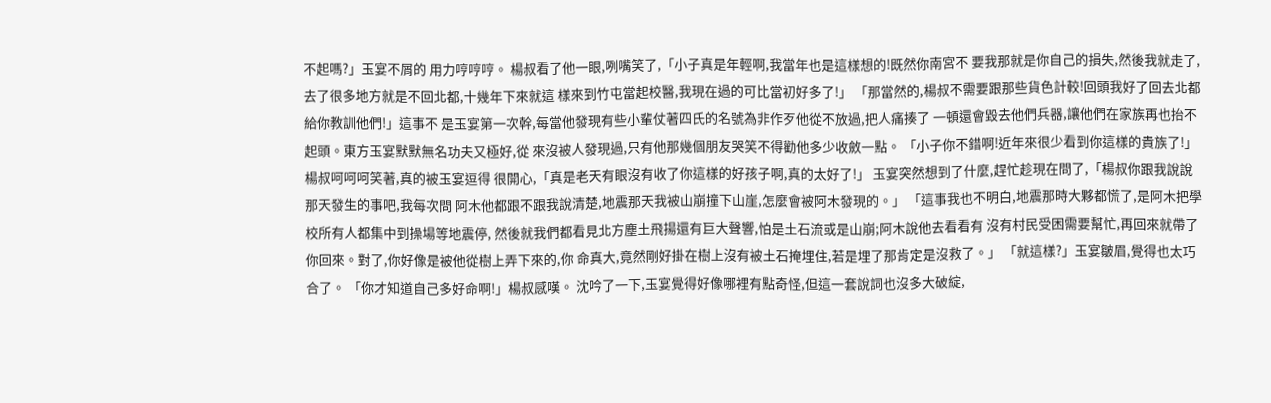不起嗎?」玉宴不屑的 用力哼哼哼。 楊叔看了他一眼,咧嘴笑了,「小子真是年輕啊,我當年也是這樣想的!既然你南宮不 要我那就是你自己的損失,然後我就走了,去了很多地方就是不回北都,十幾年下來就這 樣來到竹屯當起校醫,我現在過的可比當初好多了!」 「那當然的,楊叔不需要跟那些貨色計較!回頭我好了回去北都給你教訓他們!」這事不 是玉宴第一次幹,每當他發現有些小輩仗著四氏的名號為非作歹他從不放過,把人痛揍了 一頓還會毀去他們兵器,讓他們在家族再也抬不起頭。東方玉宴默默無名功夫又極好,從 來沒被人發現過,只有他那幾個朋友哭笑不得勸他多少收斂一點。 「小子你不錯啊!近年來很少看到你這樣的貴族了!」楊叔呵呵呵笑著,真的被玉宴逗得 很開心,「真是老天有眼沒有收了你這樣的好孩子啊,真的太好了!」 玉宴突然想到了什麼,趕忙趁現在問了,「楊叔你跟我說說那天發生的事吧,我每次問 阿木他都跟不跟我說清楚,地震那天我被山崩撞下山崖,怎麼會被阿木發現的。」 「這事我也不明白,地震那時大夥都慌了,是阿木把學校所有人都集中到操場等地震停, 然後就我們都看見北方塵土飛揚還有巨大聲響,怕是土石流或是山崩;阿木說他去看看有 沒有村民受困需要幫忙,再回來就帶了你回來。對了,你好像是被他從樹上弄下來的,你 命真大,竟然剛好掛在樹上沒有被土石掩埋住,若是埋了那肯定是沒救了。」 「就這樣?」玉宴皺眉,覺得也太巧合了。 「你才知道自己多好命啊!」楊叔感嘆。 沈吟了一下,玉宴覺得好像哪裡有點奇怪,但這一套說詞也沒多大破綻,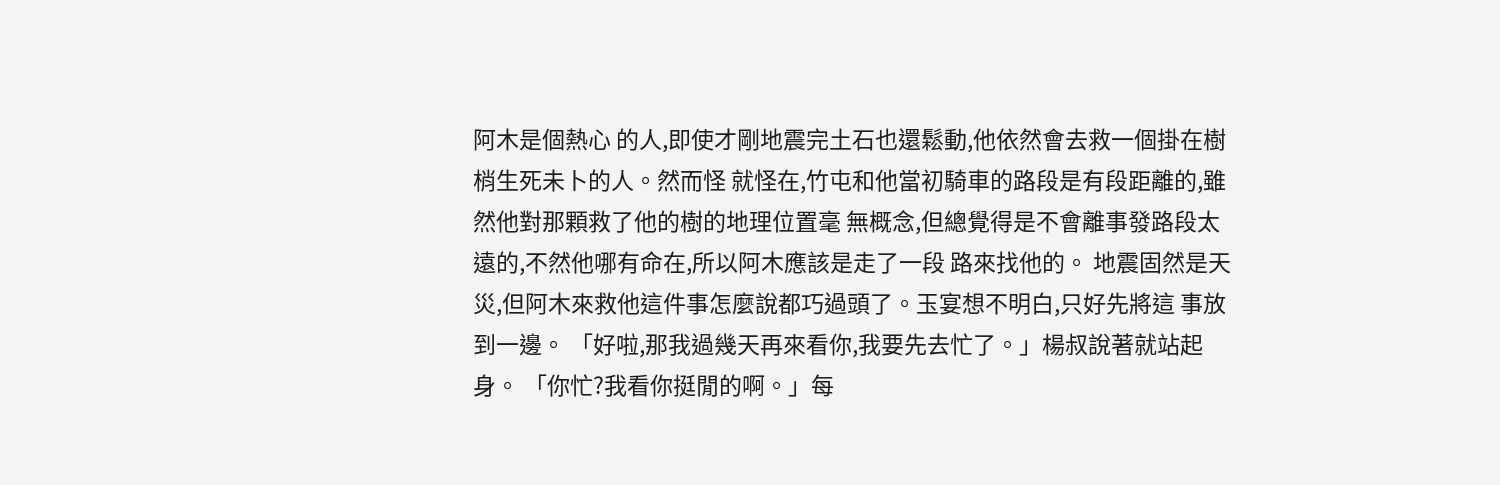阿木是個熱心 的人,即使才剛地震完土石也還鬆動,他依然會去救一個掛在樹梢生死未卜的人。然而怪 就怪在,竹屯和他當初騎車的路段是有段距離的,雖然他對那顆救了他的樹的地理位置毫 無概念,但總覺得是不會離事發路段太遠的,不然他哪有命在,所以阿木應該是走了一段 路來找他的。 地震固然是天災,但阿木來救他這件事怎麼說都巧過頭了。玉宴想不明白,只好先將這 事放到一邊。 「好啦,那我過幾天再來看你,我要先去忙了。」楊叔說著就站起身。 「你忙?我看你挺閒的啊。」每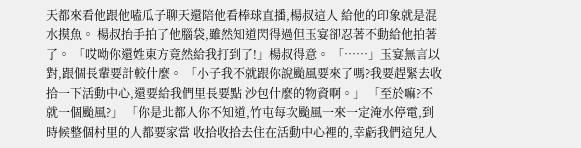天都來看他跟他嗑瓜子聊天還陪他看棒球直播,楊叔這人 給他的印象就是混水摸魚。 楊叔抬手拍了他腦袋,雖然知道閃得過但玉宴卻忍著不動給他拍著了。 「哎呦你還姓東方竟然給我打到了!」楊叔得意。 「……」玉宴無言以對,跟個長輩要計較什麼。 「小子我不就跟你說颱風要來了嗎?我要趕緊去收拾一下活動中心,還要給我們里長要點 沙包什麼的物資啊。」 「至於嘛?不就一個颱風?」 「你是北都人你不知道,竹屯每次颱風一來一定淹水停電,到時候整個村里的人都要家當 收拾收拾去住在活動中心裡的,幸虧我們這兒人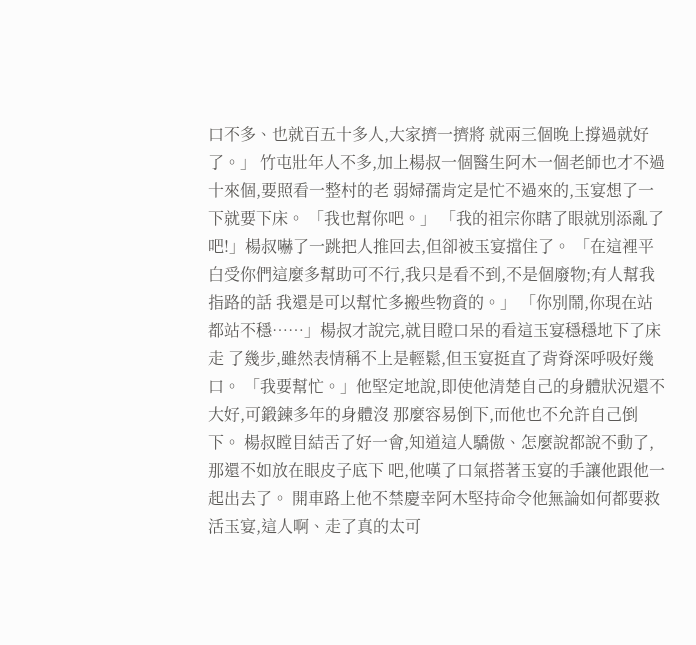口不多、也就百五十多人,大家擠一擠將 就兩三個晚上撐過就好了。」 竹屯壯年人不多,加上楊叔一個醫生阿木一個老師也才不過十來個,要照看一整村的老 弱婦孺肯定是忙不過來的,玉宴想了一下就要下床。 「我也幫你吧。」 「我的祖宗你瞎了眼就別添亂了吧!」楊叔嚇了一跳把人推回去,但卻被玉宴擋住了。 「在這裡平白受你們這麼多幫助可不行,我只是看不到,不是個廢物;有人幫我指路的話 我還是可以幫忙多搬些物資的。」 「你別鬧,你現在站都站不穩……」楊叔才說完,就目瞪口呆的看這玉宴穩穩地下了床走 了幾步,雖然表情稱不上是輕鬆,但玉宴挺直了背脊深呼吸好幾口。 「我要幫忙。」他堅定地說,即使他清楚自己的身體狀況還不大好,可鍛鍊多年的身體沒 那麼容易倒下,而他也不允許自己倒下。 楊叔瞠目結舌了好一會,知道這人驕傲、怎麼說都說不動了,那還不如放在眼皮子底下 吧,他嘆了口氣搭著玉宴的手讓他跟他一起出去了。 開車路上他不禁慶幸阿木堅持命令他無論如何都要救活玉宴,這人啊、走了真的太可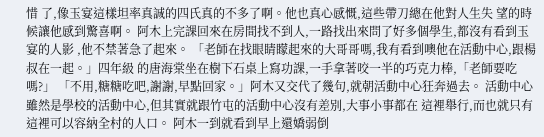惜 了,像玉宴這樣坦率真誠的四氏真的不多了啊。他也真心感慨,這些帶刀總在他對人生失 望的時候讓他感到驚喜啊。 阿木上完課回來在房間找不到人,一路找出來問了好多個學生,都沒有看到玉宴的人影 ,他不禁著急了起來。 「老師在找眼睛矇起來的大哥哥嗎,我有看到噢他在活動中心,跟楊叔在一起。」四年級 的唐海棠坐在樹下石桌上寫功課,一手拿著咬一半的巧克力棒,「老師要吃嗎?」 「不用,糖糖吃吧,謝謝,早點回家。」阿木又交代了幾句,就朝活動中心狂奔過去。 活動中心雖然是學校的活動中心,但其實就跟竹屯的活動中心沒有差別,大事小事都在 這裡舉行,而也就只有這裡可以容納全村的人口。 阿木一到就看到早上還嬌弱倒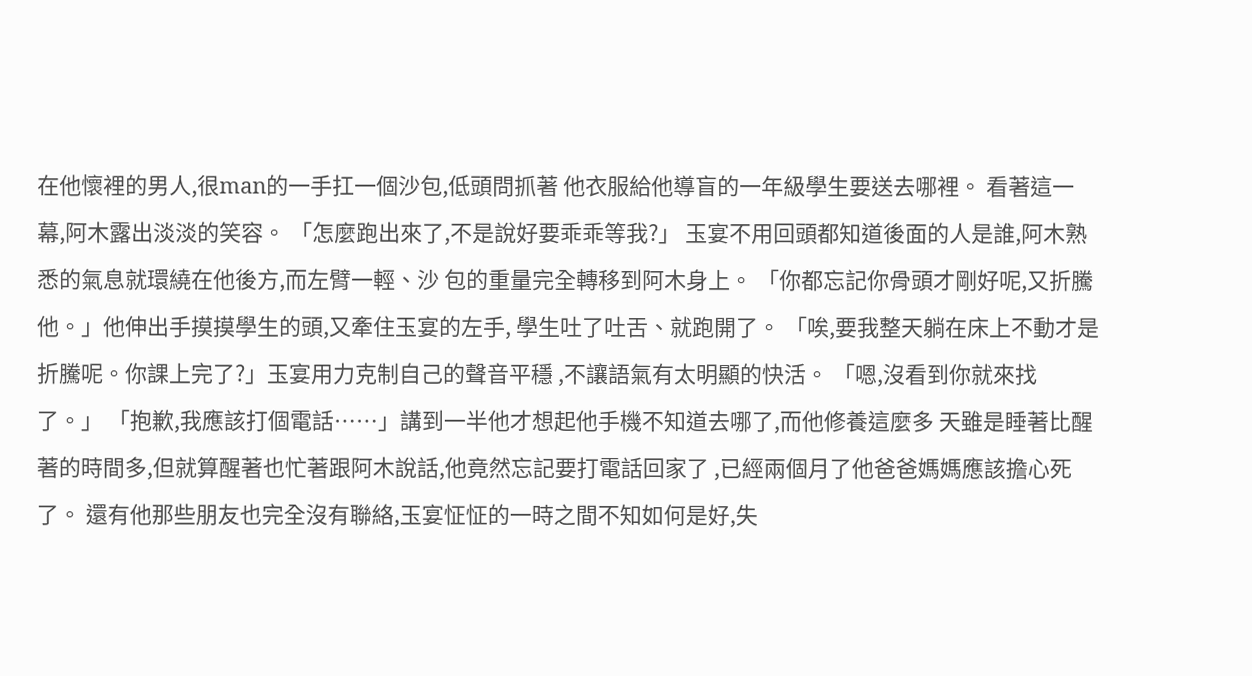在他懷裡的男人,很man的一手扛一個沙包,低頭問抓著 他衣服給他導盲的一年級學生要送去哪裡。 看著這一幕,阿木露出淡淡的笑容。 「怎麼跑出來了,不是說好要乖乖等我?」 玉宴不用回頭都知道後面的人是誰,阿木熟悉的氣息就環繞在他後方,而左臂一輕、沙 包的重量完全轉移到阿木身上。 「你都忘記你骨頭才剛好呢,又折騰他。」他伸出手摸摸學生的頭,又牽住玉宴的左手, 學生吐了吐舌、就跑開了。 「唉,要我整天躺在床上不動才是折騰呢。你課上完了?」玉宴用力克制自己的聲音平穩 ,不讓語氣有太明顯的快活。 「嗯,沒看到你就來找了。」 「抱歉,我應該打個電話……」講到一半他才想起他手機不知道去哪了,而他修養這麼多 天雖是睡著比醒著的時間多,但就算醒著也忙著跟阿木說話,他竟然忘記要打電話回家了 ,已經兩個月了他爸爸媽媽應該擔心死了。 還有他那些朋友也完全沒有聯絡,玉宴怔怔的一時之間不知如何是好,失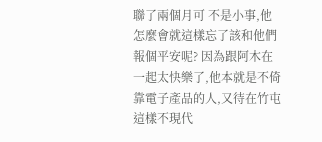聯了兩個月可 不是小事,他怎麼會就這樣忘了該和他們報個平安呢? 因為跟阿木在一起太快樂了,他本就是不倚靠電子產品的人,又待在竹屯這樣不現代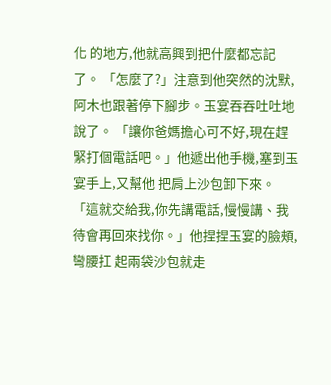化 的地方,他就高興到把什麼都忘記了。 「怎麼了?」注意到他突然的沈默,阿木也跟著停下腳步。玉宴吞吞吐吐地說了。 「讓你爸媽擔心可不好,現在趕緊打個電話吧。」他遞出他手機,塞到玉宴手上,又幫他 把肩上沙包卸下來。 「這就交給我,你先講電話,慢慢講、我待會再回來找你。」他捏捏玉宴的臉頰,彎腰扛 起兩袋沙包就走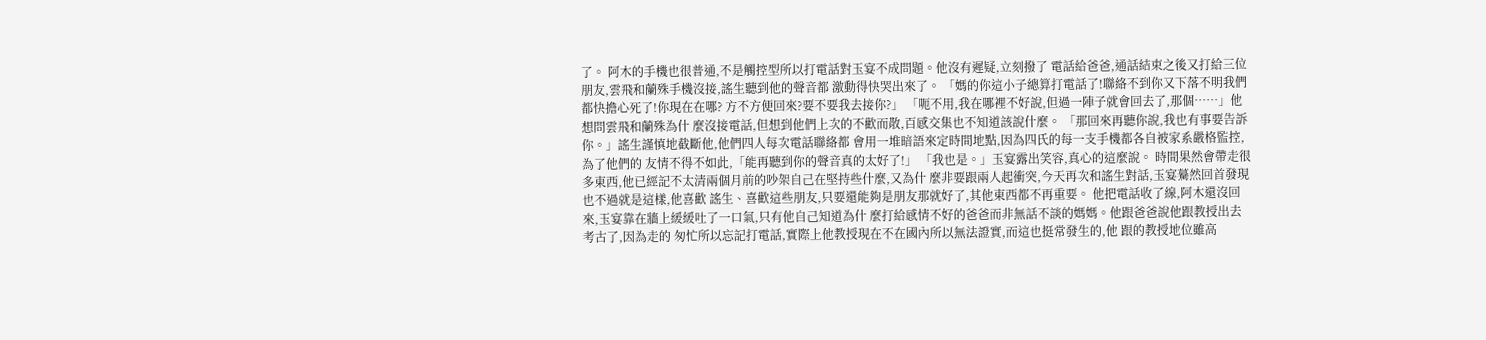了。 阿木的手機也很普通,不是觸控型所以打電話對玉宴不成問題。他沒有遲疑,立刻撥了 電話給爸爸,通話結束之後又打給三位朋友,雲飛和蘭殊手機沒接,謠生聽到他的聲音都 激動得快哭出來了。 「媽的你這小子總算打電話了!聯絡不到你又下落不明我們都快擔心死了!你現在在哪? 方不方便回來?要不要我去接你?」 「呃不用,我在哪裡不好說,但過一陣子就會回去了,那個……」他想問雲飛和蘭殊為什 麼沒接電話,但想到他們上次的不歡而散,百感交集也不知道該說什麼。 「那回來再聽你說,我也有事要告訴你。」謠生謹慎地截斷他,他們四人每次電話聯絡都 會用一堆暗語來定時間地點,因為四氏的每一支手機都各自被家系嚴格監控,為了他們的 友情不得不如此,「能再聽到你的聲音真的太好了!」 「我也是。」玉宴露出笑容,真心的這麼說。 時間果然會帶走很多東西,他已經記不太清兩個月前的吵架自己在堅持些什麼,又為什 麼非要跟兩人起衝突,今天再次和謠生對話,玉宴驀然回首發現也不過就是這樣,他喜歡 謠生、喜歡這些朋友,只要還能夠是朋友那就好了,其他東西都不再重要。 他把電話收了線,阿木還沒回來,玉宴靠在牆上緩緩吐了一口氣,只有他自己知道為什 麼打給感情不好的爸爸而非無話不談的媽媽。他跟爸爸說他跟教授出去考古了,因為走的 匆忙所以忘記打電話,實際上他教授現在不在國內所以無法證實,而這也挺常發生的,他 跟的教授地位雖高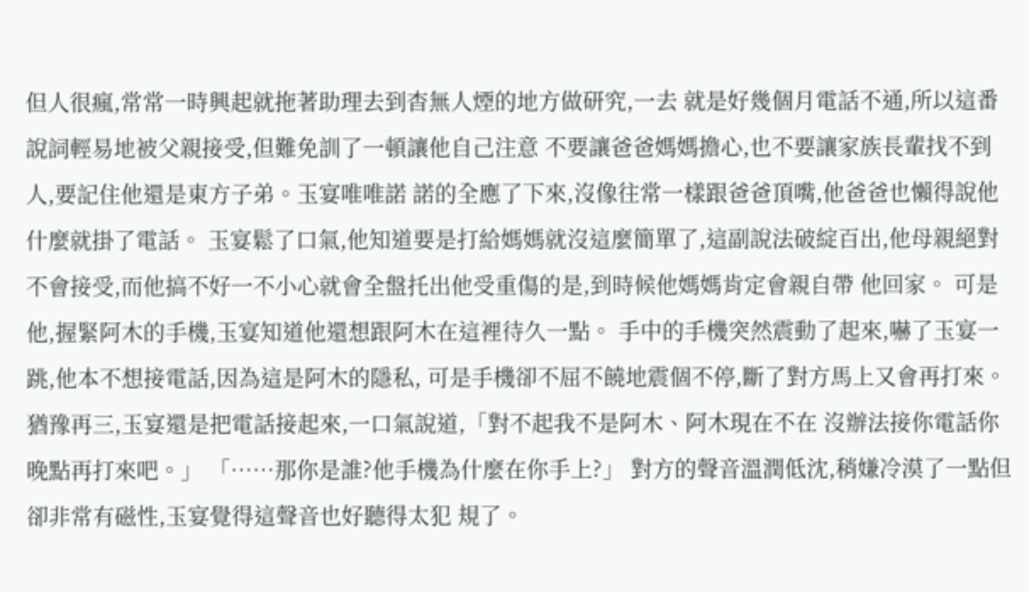但人很瘋,常常一時興起就拖著助理去到杳無人煙的地方做研究,一去 就是好幾個月電話不通,所以這番說詞輕易地被父親接受,但難免訓了一頓讓他自己注意 不要讓爸爸媽媽擔心,也不要讓家族長輩找不到人,要記住他還是東方子弟。玉宴唯唯諾 諾的全應了下來,沒像往常一樣跟爸爸頂嘴,他爸爸也懶得說他什麼就掛了電話。 玉宴鬆了口氣,他知道要是打給媽媽就沒這麼簡單了,這副說法破綻百出,他母親絕對 不會接受,而他搞不好一不小心就會全盤托出他受重傷的是,到時候他媽媽肯定會親自帶 他回家。 可是他,握緊阿木的手機,玉宴知道他還想跟阿木在這裡待久一點。 手中的手機突然震動了起來,嚇了玉宴一跳,他本不想接電話,因為這是阿木的隱私, 可是手機卻不屈不饒地震個不停,斷了對方馬上又會再打來。 猶豫再三,玉宴還是把電話接起來,一口氣說道,「對不起我不是阿木、阿木現在不在 沒辦法接你電話你晚點再打來吧。」 「……那你是誰?他手機為什麼在你手上?」 對方的聲音溫潤低沈,稍嫌冷漠了一點但卻非常有磁性,玉宴覺得這聲音也好聽得太犯 規了。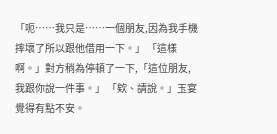「呃……我只是……一個朋友,因為我手機摔壞了所以跟他借用一下。」 「這樣啊。」對方稍為停頓了一下,「這位朋友,我跟你說一件事。」 「欸、請說。」玉宴覺得有點不安。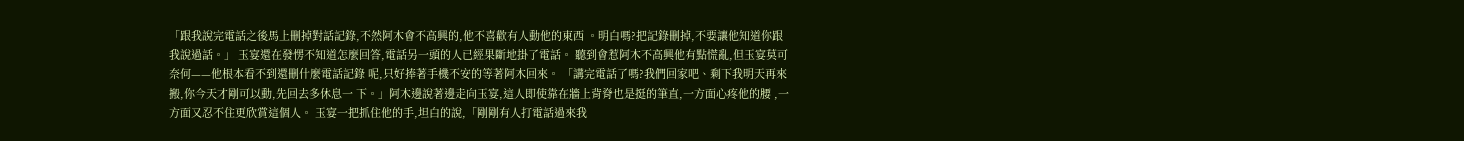「跟我說完電話之後馬上刪掉對話記錄,不然阿木會不高興的,他不喜歡有人動他的東西 。明白嗎?把記錄刪掉,不要讓他知道你跟我說過話。」 玉宴還在發愣不知道怎麼回答,電話另一頭的人已經果斷地掛了電話。 聽到會惹阿木不高興他有點慌亂,但玉宴莫可奈何——他根本看不到還刪什麼電話記錄 呢,只好捧著手機不安的等著阿木回來。 「講完電話了嗎?我們回家吧、剩下我明天再來搬,你今天才剛可以動,先回去多休息一 下。」阿木邊說著邊走向玉宴,這人即使靠在牆上背脊也是挺的筆直,一方面心疼他的腰 ,一方面又忍不住更欣賞這個人。 玉宴一把抓住他的手,坦白的說,「剛剛有人打電話過來我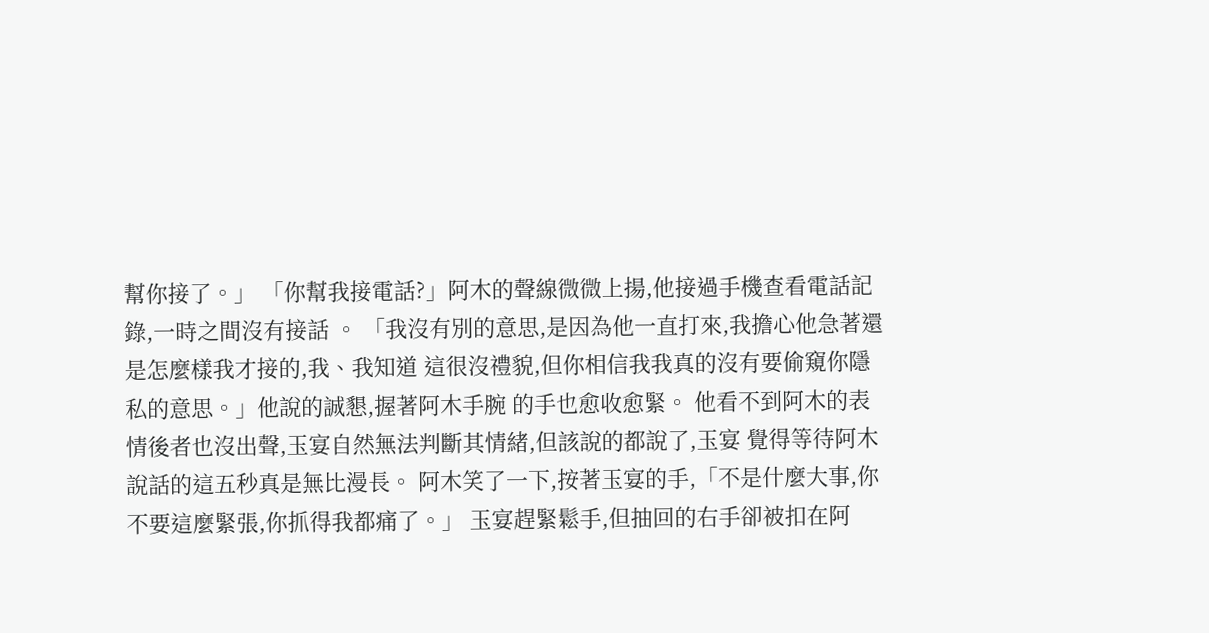幫你接了。」 「你幫我接電話?」阿木的聲線微微上揚,他接過手機查看電話記錄,一時之間沒有接話 。 「我沒有別的意思,是因為他一直打來,我擔心他急著還是怎麼樣我才接的,我、我知道 這很沒禮貌,但你相信我我真的沒有要偷窺你隱私的意思。」他說的誠懇,握著阿木手腕 的手也愈收愈緊。 他看不到阿木的表情後者也沒出聲,玉宴自然無法判斷其情緒,但該說的都說了,玉宴 覺得等待阿木說話的這五秒真是無比漫長。 阿木笑了一下,按著玉宴的手,「不是什麼大事,你不要這麼緊張,你抓得我都痛了。」 玉宴趕緊鬆手,但抽回的右手卻被扣在阿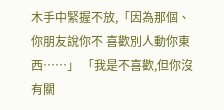木手中緊握不放,「因為那個、你朋友說你不 喜歡別人動你東西……」 「我是不喜歡,但你沒有關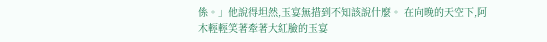係。」他說得坦然,玉宴無措到不知該說什麼。 在向晚的天空下,阿木輕輕笑著牽著大紅臉的玉宴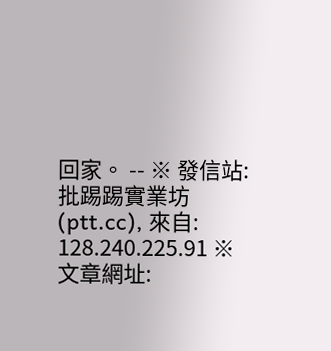回家。 -- ※ 發信站: 批踢踢實業坊(ptt.cc), 來自: 128.240.225.91 ※ 文章網址: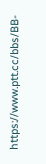https://www.ptt.cc/bbs/BB-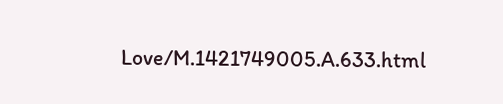Love/M.1421749005.A.633.html